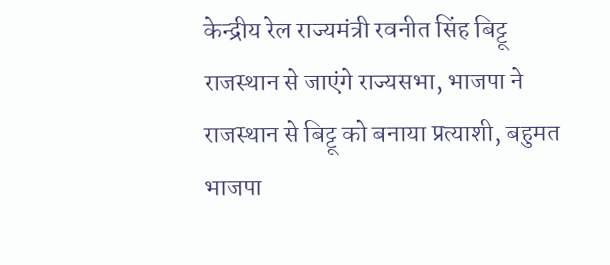केन्द्रीय रेल राज्यमंत्री रवनीत सिंह बिट्टू राजस्थान से जाएंगे राज्यसभा, भाजपा ने राजस्थान से बिट्टू को बनाया प्रत्याशी, बहुमत भाजपा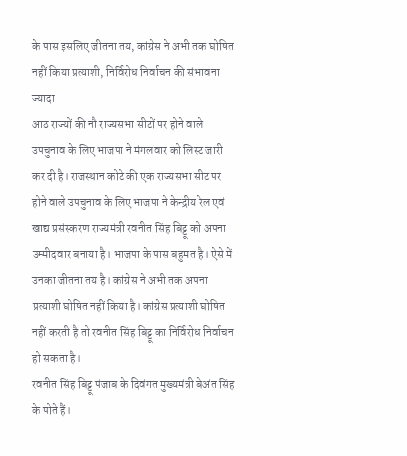के पास इसलिए जीतना तय, कांग्रेस ने अभी तक घोषित नहीं किया प्रत्याशी, निर्विरोध निर्वाचन की संभावना ज्यादा
आठ राज्यों की नौ राज्यसभा सीटों पर होने वाले उपचुनाव के लिए भाजपा ने मंगलवार को लिस्ट जारी कर दी है। राजस्थान कोटे की एक राज्यसभा सीट पर होने वाले उपचुनाव के लिए भाजपा ने केन्द्रीय रेल एवं खाद्य प्रसंस्करण राज्यमंत्री रवनीत सिंह बिट्टू को अपना उम्मीदवार बनाया है। भाजपा के पास बहुमत है। ऐसे में उनका जीतना तय है। कांग्रेस ने अभी तक अपना प्रत्याशी घोषित नहीं किया है। कांग्रेस प्रत्याशी घोषित नहीं करती है तो रवनीत सिंह बिट्टू का निर्विरोध निर्वाचन हो सकता है।
रवनीत सिंह बिट्टू पंजाब के दिवंगत मुख्यमंत्री बेअंत सिंह के पोते हैं।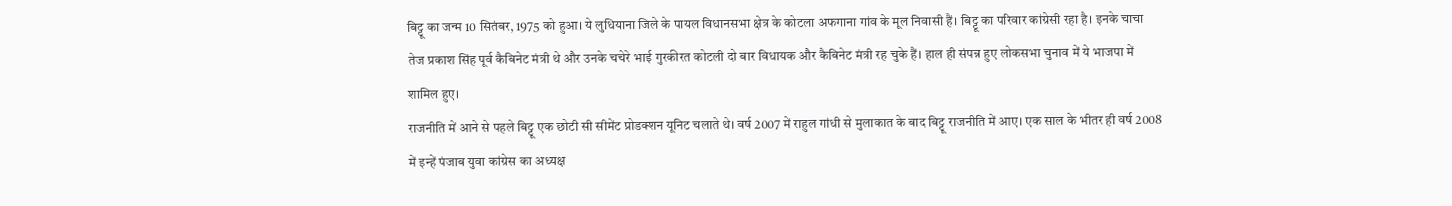बिट्टू का जन्म 10 सितंबर, 1975 को हुआ। ये लुधियाना जिले के पायल विधानसभा क्षेत्र के कोटला अफगाना गांव के मूल निवासी हैं। बिट्टू का परिवार कांग्रेसी रहा है। इनके चाचा तेज प्रकाश सिंह पूर्व कैबिनेट मंत्री थे और उनके चचेरे भाई गुरकीरत कोटली दो बार विधायक और कैबिनेट मंत्री रह चुके हैं। हाल ही संपन्न हुए लोकसभा चुनाव में ये भाजपा में शामिल हुए।
राजनीति में आने से पहले बिट्टू एक छोटी सी सीमेंट प्रोडक्शन यूनिट चलाते थे। वर्ष 2007 में राहुल गांधी से मुलाकात के बाद बिट्टू राजनीति में आए। एक साल के भीतर ही वर्ष 2008 में इन्हें पंजाब युवा कांग्रेस का अध्यक्ष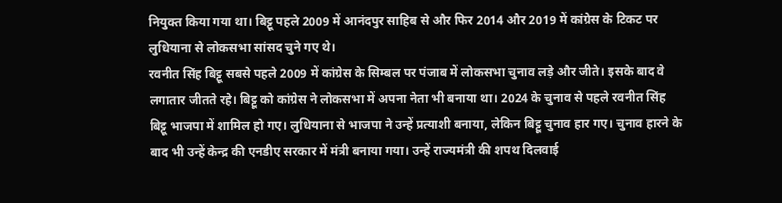नियुक्त किया गया था। बिट्टू पहले 2009 में आनंदपुर साहिब से और फिर 2014 और 2019 में कांग्रेस के टिकट पर लुधियाना से लोकसभा सांसद चुने गए थे।
रवनीत सिंह बिट्टू सबसे पहले 2009 में कांग्रेस के सिम्बल पर पंजाब में लोकसभा चुनाव लड़े और जीते। इसके बाद वे लगातार जीतते रहे। बिट्टू को कांग्रेस ने लोकसभा में अपना नेता भी बनाया था। 2024 के चुनाव से पहले रवनीत सिंह बिट्टू भाजपा में शामिल हो गए। लुधियाना से भाजपा ने उन्हें प्रत्याशी बनाया, लेकिन बिट्टू चुनाव हार गए। चुनाव हारने के बाद भी उन्हें केन्द्र की एनडीए सरकार में मंत्री बनाया गया। उन्हें राज्यमंत्री की शपथ दिलवाई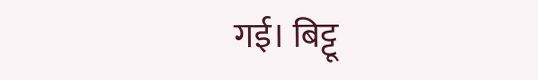गई। बिट्टू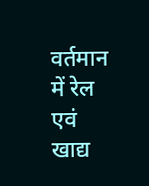वर्तमान में रेल एवं खाद्य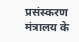प्रसंस्करण मंत्रालय के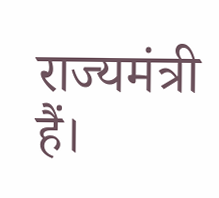राज्यमंत्री हैं।